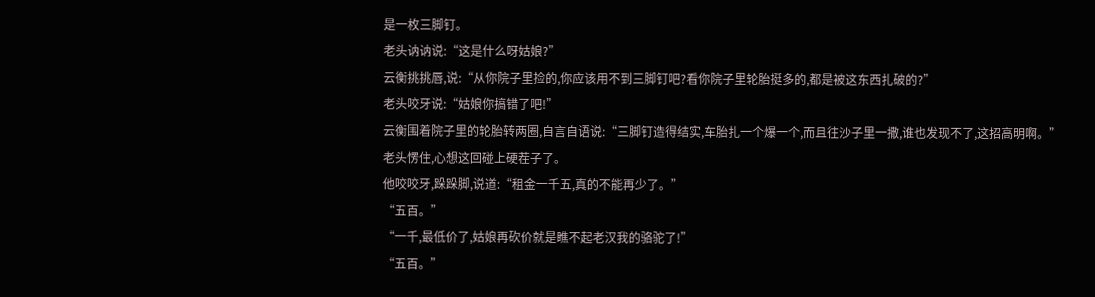是一枚三脚钉。
老头讷讷说:“这是什么呀姑娘?”
云衡挑挑唇,说:“从你院子里捡的,你应该用不到三脚钉吧?看你院子里轮胎挺多的,都是被这东西扎破的?”
老头咬牙说:“姑娘你搞错了吧!”
云衡围着院子里的轮胎转两圈,自言自语说:“三脚钉造得结实,车胎扎一个爆一个,而且往沙子里一撒,谁也发现不了,这招高明啊。”
老头愣住,心想这回碰上硬茬子了。
他咬咬牙,跺跺脚,说道:“租金一千五,真的不能再少了。”
“五百。”
“一千,最低价了,姑娘再砍价就是瞧不起老汉我的骆驼了!”
“五百。”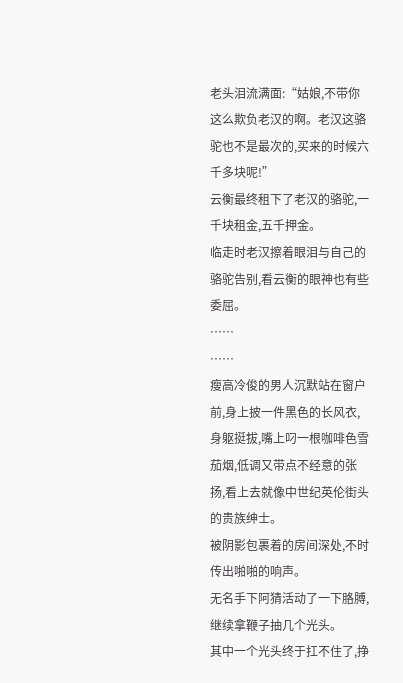老头泪流满面:“姑娘,不带你这么欺负老汉的啊。老汉这骆驼也不是最次的,买来的时候六千多块呢!”
云衡最终租下了老汉的骆驼,一千块租金,五千押金。
临走时老汉擦着眼泪与自己的骆驼告别,看云衡的眼神也有些委屈。
……
……
瘦高冷俊的男人沉默站在窗户前,身上披一件黑色的长风衣,身躯挺拔,嘴上叼一根咖啡色雪茄烟,低调又带点不经意的张扬,看上去就像中世纪英伦街头的贵族绅士。
被阴影包裹着的房间深处,不时传出啪啪的响声。
无名手下阿猜活动了一下胳膊,继续拿鞭子抽几个光头。
其中一个光头终于扛不住了,挣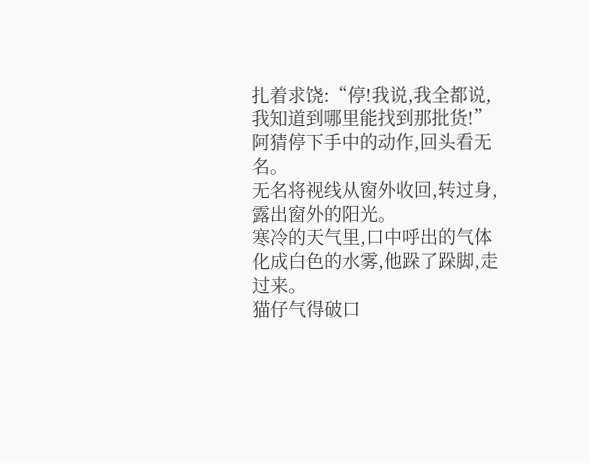扎着求饶:“停!我说,我全都说,我知道到哪里能找到那批货!”
阿猜停下手中的动作,回头看无名。
无名将视线从窗外收回,转过身,露出窗外的阳光。
寒冷的天气里,口中呼出的气体化成白色的水雾,他跺了跺脚,走过来。
猫仔气得破口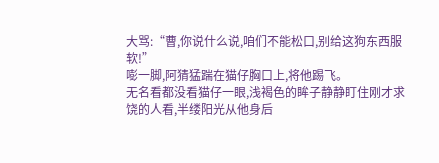大骂:“曹,你说什么说,咱们不能松口,别给这狗东西服软!”
嘭一脚,阿猜猛踹在猫仔胸口上,将他踢飞。
无名看都没看猫仔一眼,浅褐色的眸子静静盯住刚才求饶的人看,半缕阳光从他身后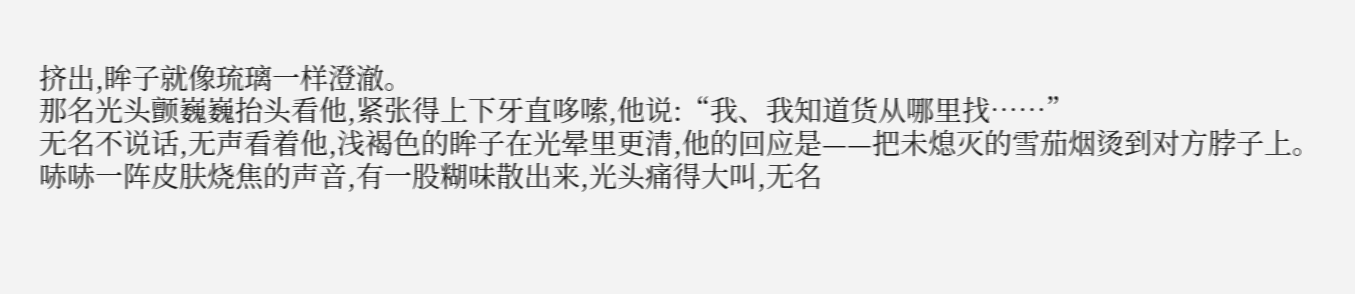挤出,眸子就像琉璃一样澄澈。
那名光头颤巍巍抬头看他,紧张得上下牙直哆嗦,他说:“我、我知道货从哪里找……”
无名不说话,无声看着他,浅褐色的眸子在光晕里更清,他的回应是——把未熄灭的雪茄烟烫到对方脖子上。
哧哧一阵皮肤烧焦的声音,有一股糊味散出来,光头痛得大叫,无名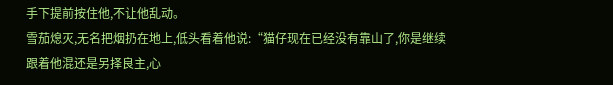手下提前按住他,不让他乱动。
雪茄熄灭,无名把烟扔在地上,低头看着他说:“猫仔现在已经没有靠山了,你是继续跟着他混还是另择良主,心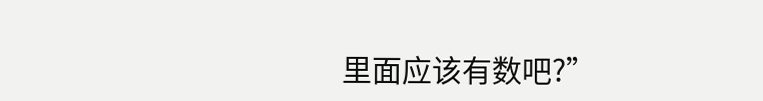里面应该有数吧?”